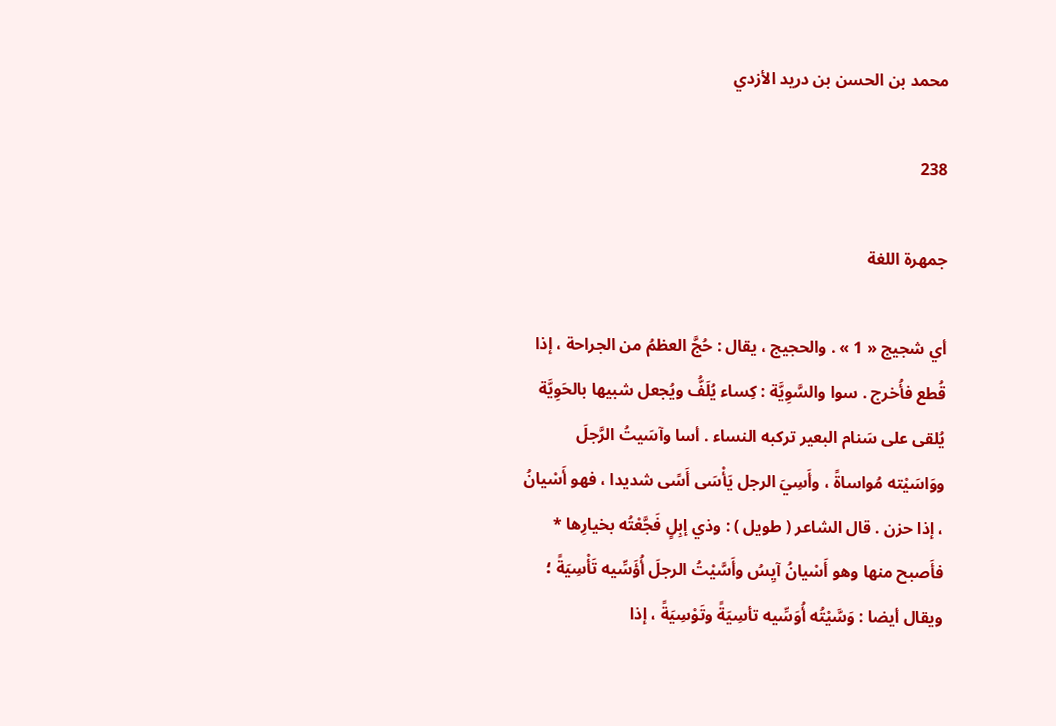محمد بن الحسن بن دريد الأزدي

238

جمهرة اللغة

أي شجيج « 1 » . والحجيج ، يقال : حُجَّ العظمُ من الجراحة ، إذا قُطع فأُخرج . سوا والسَّوِيَّة : كِساء يُلَفُّ ويُجعل شبيها بالحَوِيَّة يُلقى على سَنام البعير تركبه النساء . أسا وآسَيتُ الرَّجلَ ووَاسَيْته مُواساةً ، وأَسِيَ الرجل يَأْسَى أَسًى شديدا ، فهو أَسْيانُ ، إذا حزن . قال الشاعر ( طويل ) : وذي إبِلٍ فَجَّعْتُه بخيارِها * فأَصبح منها وهو أَسْيانُ آيِسُ وأَسَّيْتُ الرجلَ أُؤَسِّيه تَأْسِيَةً ؛ ويقال أيضا : وَسَّيْتُه أُوَسِّيه تأسِيَةً وتَوْسِيَةً ، إذا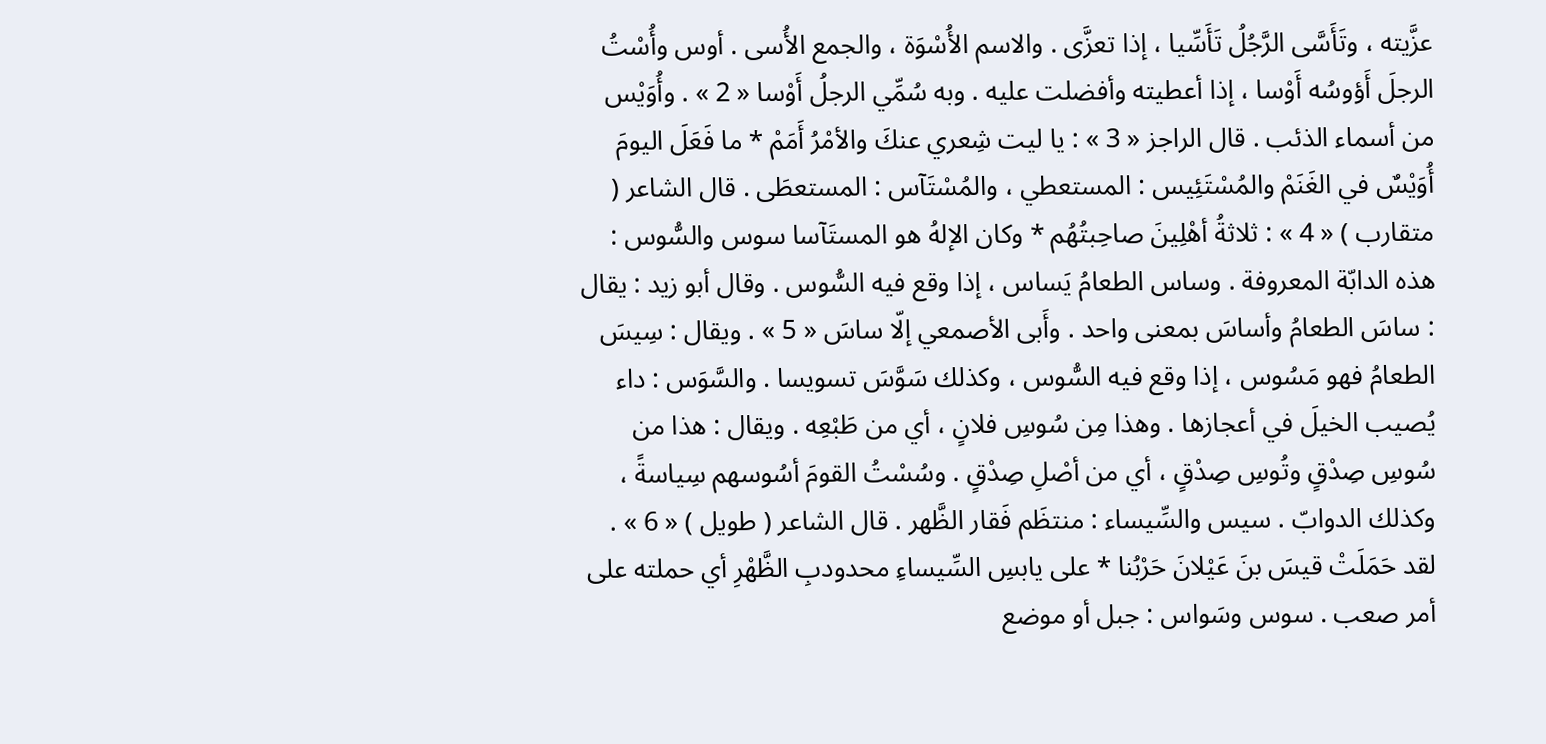عزَّيته ، وتَأَسَّى الرَّجُلُ تَأَسِّيا ، إذا تعزَّى . والاسم الأُسْوَة ، والجمع الأُسى . أوس وأُسْتُ الرجلَ أَؤوسُه أَوْسا ، إذا أعطيته وأفضلت عليه . وبه سُمِّي الرجلُ أَوْسا « 2 » . وأُوَيْس من أسماء الذئب . قال الراجز « 3 » : يا ليت شِعري عنكَ والأمْرُ أَمَمْ * ما فَعَلَ اليومَ أُوَيْسٌ في الغَنَمْ والمُسْتَئِيس : المستعطي ، والمُسْتَآس : المستعطَى . قال الشاعر ( متقارب ) « 4 » : ثلاثةُ أهْلِينَ صاحِبتُهُم * وكان الإلهُ هو المستَآسا سوس والسُّوس : هذه الدابّة المعروفة . وساس الطعامُ يَساس ، إذا وقع فيه السُّوس . وقال أبو زيد : يقال : ساسَ الطعامُ وأساسَ بمعنى واحد . وأَبى الأصمعي إلّا ساسَ « 5 » . ويقال : سِيسَ الطعامُ فهو مَسُوس ، إذا وقع فيه السُّوس ، وكذلك سَوَّسَ تسويسا . والسَّوَس : داء يُصيب الخيلَ في أعجازها . وهذا مِن سُوسِ فلانٍ ، أي من طَبْعِه . ويقال : هذا من سُوسِ صِدْقٍ وتُوسِ صِدْقٍ ، أي من أصْلِ صِدْقٍ . وسُسْتُ القومَ أسُوسهم سِياسةً ، وكذلك الدوابّ . سيس والسِّيساء : منتظَم فَقار الظَّهر . قال الشاعر ( طويل ) « 6 » . لقد حَمَلَتْ قيسَ بنَ عَيْلانَ حَرْبُنا * على يابسِ السِّيساءِ محدودبِ الظَّهْرِ أي حملته على أمر صعب . سوس وسَواس : جبل أو موضع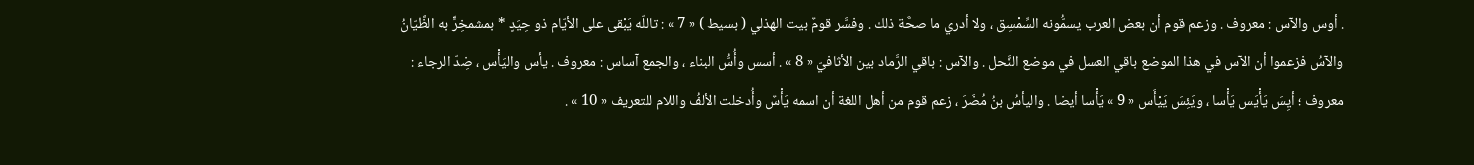. أوس والآس : معروف . وزعم قوم أن بعض العرب يسمُّونه السِّمْسِق ، ولا أدري ما صحَّة ذلك . وفسَّر قومٌ بيت الهذلي ( بسيط ) « 7 » : تاللّه يَبْقى على الأيّام ذو حِيَدٍ * بمشمخِرٍّ به الظَّيّانُ والآسُ فزعموا أن الآس في هذا الموضع باقي العسل في موضع النَّحل . والآس : باقي الرَّماد بين الأثافيّ « 8 » . أسس وأُسُّ البناء ، والجمع آساس : معروف . يأس واليَأْس ، ضِدّ الرجاء : معروف ؛ أيِسَ يَأْيَس يَأْسا ، ويَئِسَ يَيْأَس « 9 » يَأْسا أيضا . واليأسُ بنُ مُضَرَ ، زعم قوم من أهل اللغة أن اسمه يَأْسٌ وأُدخلت الألفُ واللام للتعريف « 10 » .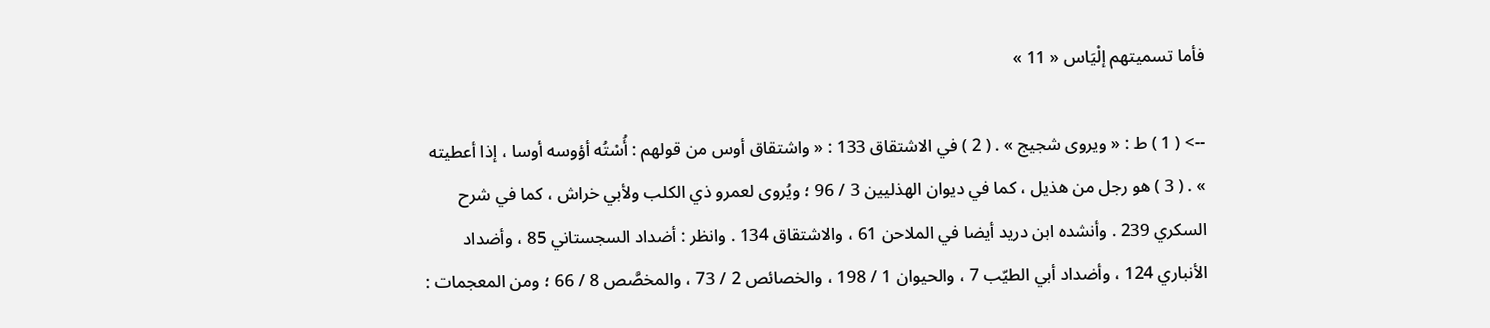فأما تسميتهم إلْيَاس « 11 »

--> ( 1 ) ط : « ويروى شجيج » . ( 2 ) في الاشتقاق 133 : « واشتقاق أوس من قولهم : أُسْتُه أؤوسه أوسا ، إذا أعطيته » . ( 3 ) هو رجل من هذيل ، كما في ديوان الهذليين 3 / 96 ؛ ويُروى لعمرو ذي الكلب ولأبي خراش ، كما في شرح السكري 239 . وأنشده ابن دريد أيضا في الملاحن 61 ، والاشتقاق 134 . وانظر : أضداد السجستاني 85 ، وأضداد الأنباري 124 ، وأضداد أبي الطيّب 7 ، والحيوان 1 / 198 ، والخصائص 2 / 73 ، والمخصَّص 8 / 66 ؛ ومن المعجمات :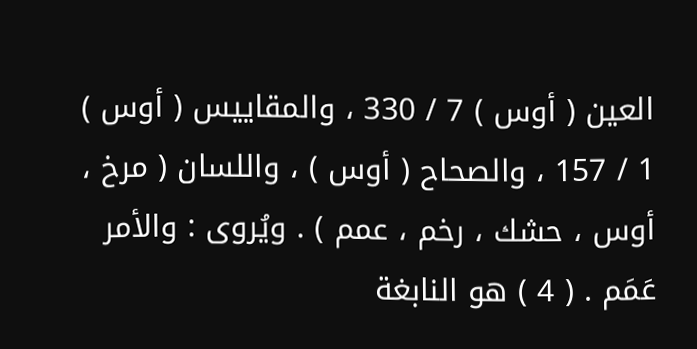العين ( أوس ) 7 / 330 ، والمقاييس ( أوس ) 1 / 157 ، والصحاح ( أوس ) ، واللسان ( مرخ ، أوس ، حشك ، رخم ، عمم ) . ويُروى : والأمر عَمَم . ( 4 ) هو النابغة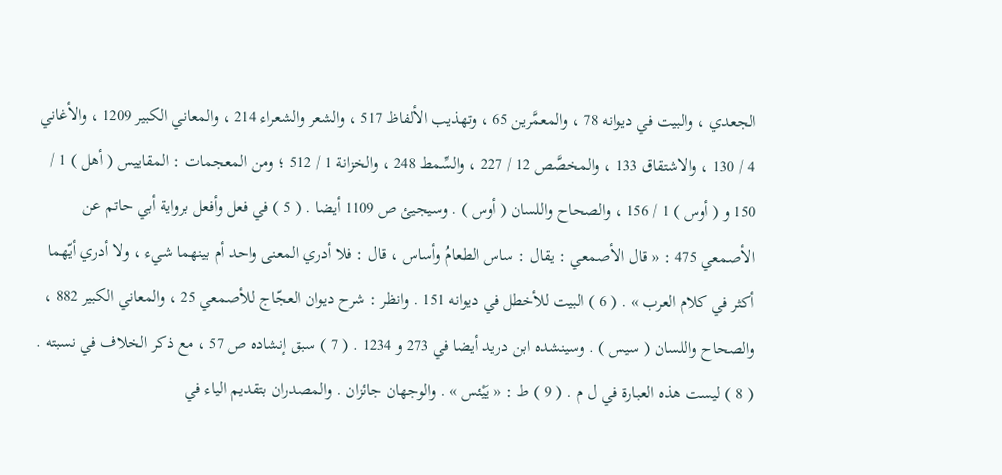الجعدي ، والبيت في ديوانه 78 ، والمعمَّرين 65 ، وتهذيب الألفاظ 517 ، والشعر والشعراء 214 ، والمعاني الكبير 1209 ، والأغاني 4 / 130 ، والاشتقاق 133 ، والمخصَّص 12 / 227 ، والسِّمط 248 ، والخزانة 1 / 512 ؛ ومن المعجمات : المقاييس ( أهل ) 1 / 150 و ( أوس ) 1 / 156 ، والصحاح واللسان ( أوس ) . وسيجيئ ص 1109 أيضا . ( 5 ) في فعل وأفعل برواية أبي حاتم عن الأصمعي 475 : « قال الأصمعي : يقال : ساس الطعامُ وأساس ، قال : فلا أدري المعنى واحد أم بينهما شيء ، ولا أدري أيّهما أكثر في كلام العرب » . ( 6 ) البيت للأخطل في ديوانه 151 . وانظر : شرح ديوان العجّاج للأصمعي 25 ، والمعاني الكبير 882 ، والصحاح واللسان ( سيس ) . وسينشده ابن دريد أيضا في 273 و 1234 . ( 7 ) سبق إنشاده ص 57 ، مع ذكر الخلاف في نسبته . ( 8 ) ليست هذه العبارة في ل م . ( 9 ) ط : « يَيْئس » . والوجهان جائزان . والمصدران بتقديم الياء في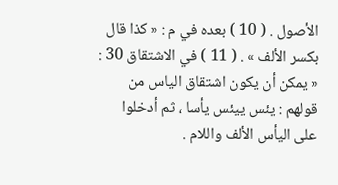الأصول . ( 10 ) بعده في م : « كذا قال بكسر الألف » . ( 11 ) في الاشتقاق 30 : « يمكن أن يكون اشتقاق الياس من قولهم : يئس ييئس يأسا ، ثم أدخلوا على اليأس الألف واللام .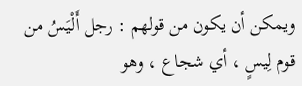ويمكن أن يكون من قولهم : رجل أَلْيَسُ من قوم لِيسٍ ، أي شجاع ، وهو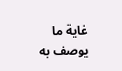غاية ما يوصف به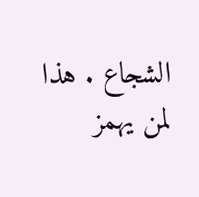الشجاع . هذا لمن يهمز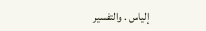إلياس . والتفسير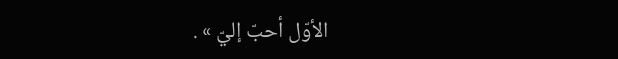الأوّل أحبّ إليّ » .